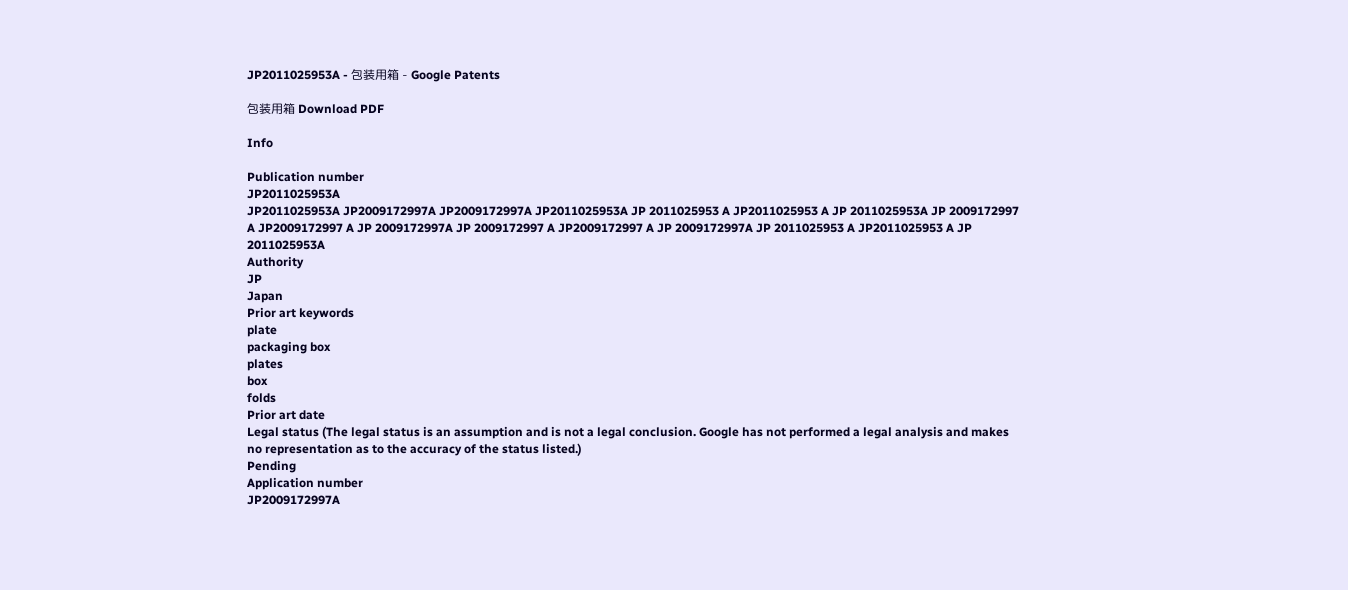JP2011025953A - 包装用箱 - Google Patents

包装用箱 Download PDF

Info

Publication number
JP2011025953A
JP2011025953A JP2009172997A JP2009172997A JP2011025953A JP 2011025953 A JP2011025953 A JP 2011025953A JP 2009172997 A JP2009172997 A JP 2009172997A JP 2009172997 A JP2009172997 A JP 2009172997A JP 2011025953 A JP2011025953 A JP 2011025953A
Authority
JP
Japan
Prior art keywords
plate
packaging box
plates
box
folds
Prior art date
Legal status (The legal status is an assumption and is not a legal conclusion. Google has not performed a legal analysis and makes no representation as to the accuracy of the status listed.)
Pending
Application number
JP2009172997A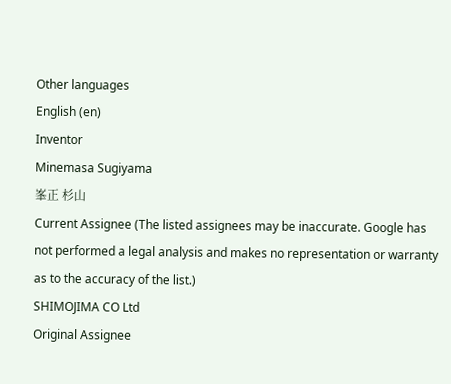Other languages
English (en)
Inventor
Minemasa Sugiyama
峯正 杉山
Current Assignee (The listed assignees may be inaccurate. Google has not performed a legal analysis and makes no representation or warranty as to the accuracy of the list.)
SHIMOJIMA CO Ltd
Original Assignee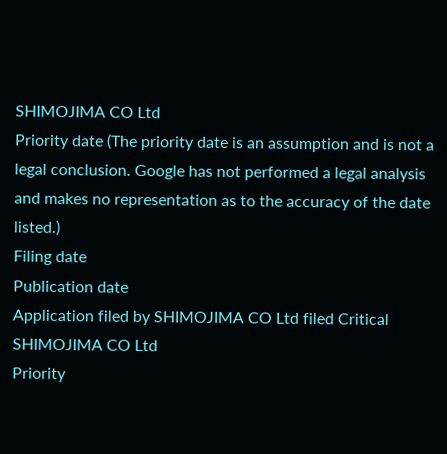SHIMOJIMA CO Ltd
Priority date (The priority date is an assumption and is not a legal conclusion. Google has not performed a legal analysis and makes no representation as to the accuracy of the date listed.)
Filing date
Publication date
Application filed by SHIMOJIMA CO Ltd filed Critical SHIMOJIMA CO Ltd
Priority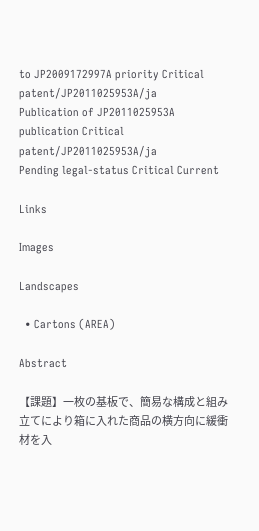to JP2009172997A priority Critical patent/JP2011025953A/ja
Publication of JP2011025953A publication Critical patent/JP2011025953A/ja
Pending legal-status Critical Current

Links

Images

Landscapes

  • Cartons (AREA)

Abstract

【課題】一枚の基板で、簡易な構成と組み立てにより箱に入れた商品の横方向に緩衝材を入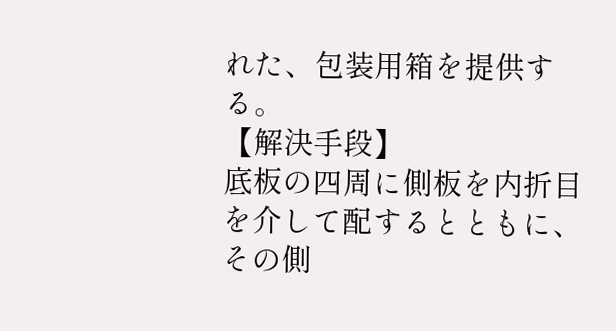れた、包装用箱を提供する。
【解決手段】
底板の四周に側板を内折目を介して配するとともに、その側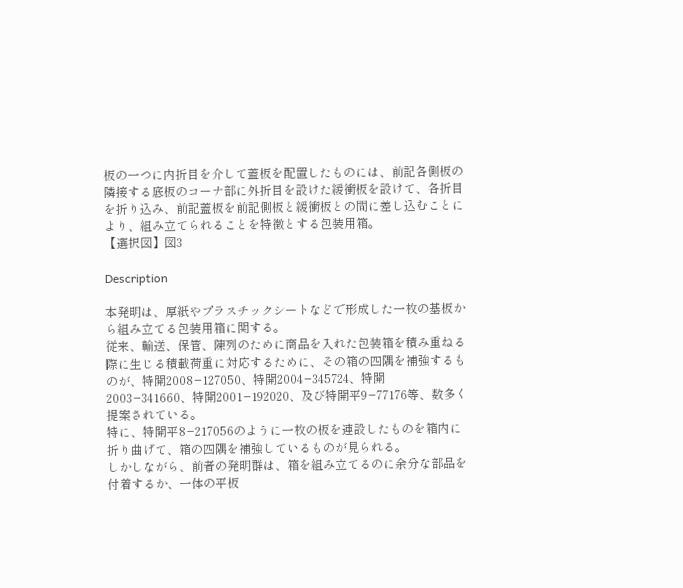板の一つに内折目を介して蓋板を配置したものには、前記各側板の隣接する底板のコーナ部に外折目を設けた緩衝板を設けて、各折目を折り込み、前記蓋板を前記側板と緩衝板との間に差し込むことにより、組み立てられることを特徴とする包装用箱。
【選択図】図3

Description

本発明は、厚紙やプラスチックシートなどで形成した一枚の基板から組み立てる包装用箱に関する。
従来、輸送、保管、陳列のために商品を入れた包装箱を積み重ねる際に生じる積載荷重に対応するために、その箱の四隅を補強するものが、特開2008−127050、特開2004−345724、特開2003−341660、特開2001−192020、及び特開平9−77176等、数多く提案されている。
特に、特開平8−217056のように一枚の板を連設したものを箱内に折り曲げて、箱の四隅を補強しているものが見られる。
しかしながら、前者の発明群は、箱を組み立てるのに余分な部品を付着するか、一体の平板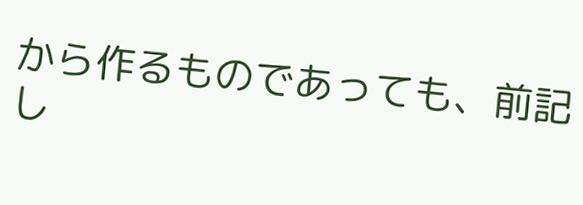から作るものであっても、前記し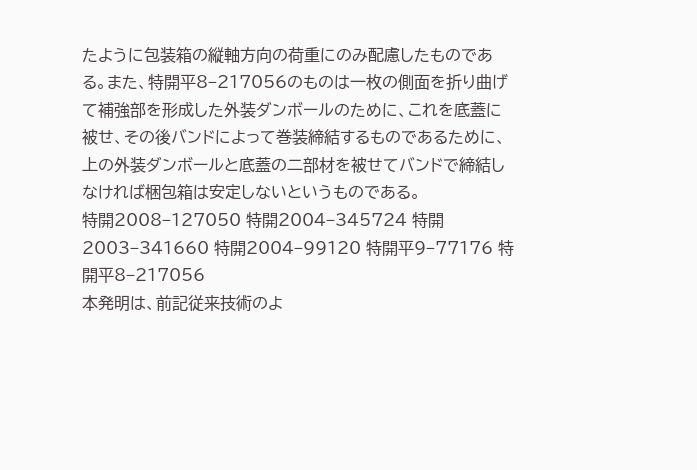たように包装箱の縦軸方向の荷重にのみ配慮したものである。また、特開平8−217056のものは一枚の側面を折り曲げて補強部を形成した外装ダンボールのために、これを底蓋に被せ、その後バンドによって巻装締結するものであるために、上の外装ダンボールと底蓋の二部材を被せてバンドで締結しなければ梱包箱は安定しないというものである。
特開2008−127050 特開2004−345724 特開2003−341660 特開2004−99120 特開平9−77176 特開平8−217056
本発明は、前記従来技術のよ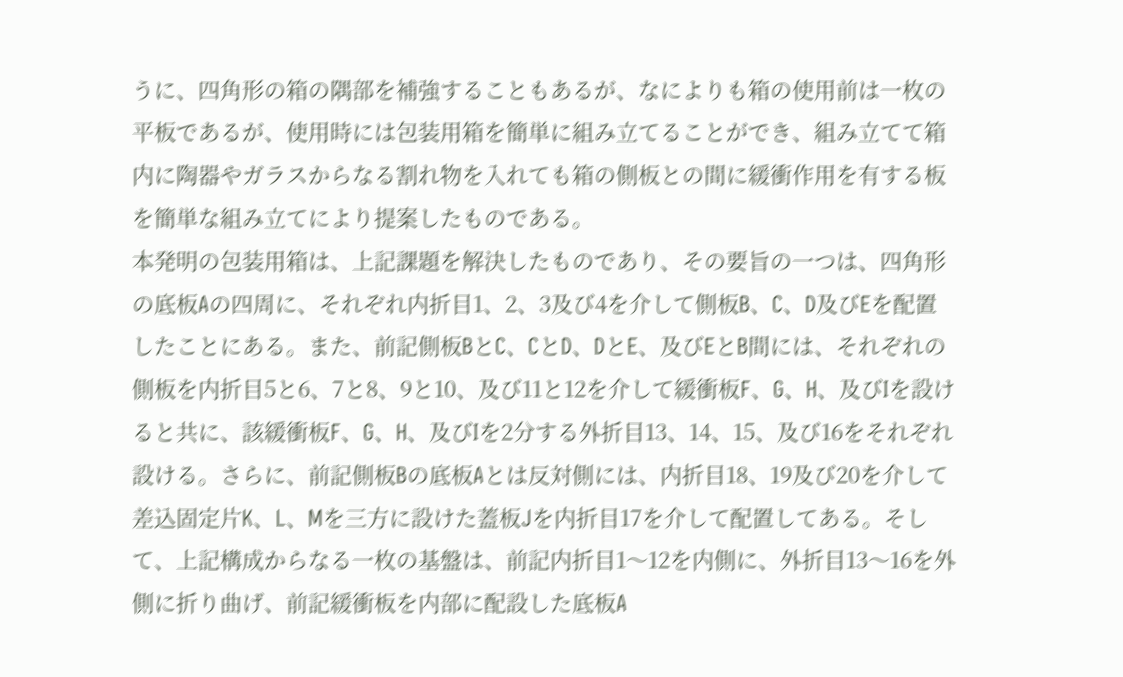うに、四角形の箱の隅部を補強することもあるが、なによりも箱の使用前は一枚の平板であるが、使用時には包装用箱を簡単に組み立てることができ、組み立てて箱内に陶器やガラスからなる割れ物を入れても箱の側板との間に緩衝作用を有する板を簡単な組み立てにより提案したものである。
本発明の包装用箱は、上記課題を解決したものであり、その要旨の一つは、四角形の底板Aの四周に、それぞれ内折目1、2、3及び4を介して側板B、C、D及びEを配置したことにある。また、前記側板BとC、CとD、DとE、及びEとB間には、それぞれの側板を内折目5と6、7と8、9と10、及び11と12を介して緩衝板F、G、H、及びIを設けると共に、該緩衝板F、G、H、及びIを2分する外折目13、14、15、及び16をそれぞれ設ける。さらに、前記側板Bの底板Aとは反対側には、内折目18、19及び20を介して差込固定片K、L、Mを三方に設けた蓋板Jを内折目17を介して配置してある。そして、上記構成からなる一枚の基盤は、前記内折目1〜12を内側に、外折目13〜16を外側に折り曲げ、前記緩衝板を内部に配設した底板A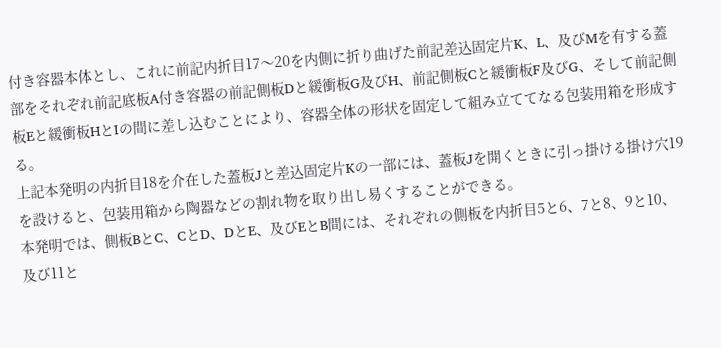付き容器本体とし、これに前記内折目17〜20を内側に折り曲げた前記差込固定片K、L、及びMを有する蓋部をそれぞれ前記底板A付き容器の前記側板Dと緩衝板G及びH、前記側板Cと緩衝板F及びG、そして前記側板Eと緩衝板HとIの間に差し込むことにより、容器全体の形状を固定して組み立ててなる包装用箱を形成する。
上記本発明の内折目18を介在した蓋板Jと差込固定片Kの一部には、蓋板Jを開くときに引っ掛ける掛け穴19を設けると、包装用箱から陶器などの割れ物を取り出し易くすることができる。
本発明では、側板BとC、CとD、DとE、及びEとB間には、それぞれの側板を内折目5と6、7と8、9と10、及び11と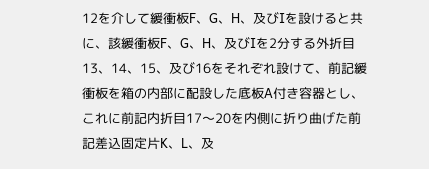12を介して緩衝板F、G、H、及びIを設けると共に、該緩衝板F、G、H、及びIを2分する外折目13、14、15、及び16をそれぞれ設けて、前記緩衝板を箱の内部に配設した底板A付き容器とし、これに前記内折目17〜20を内側に折り曲げた前記差込固定片K、L、及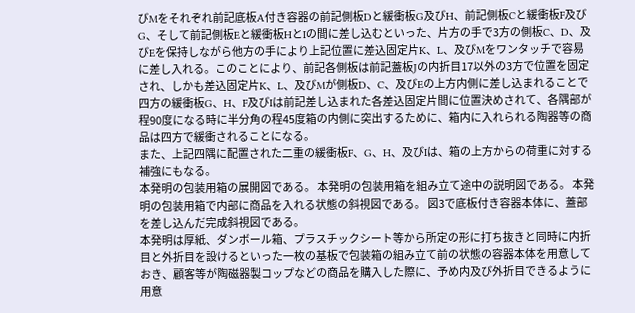びMをそれぞれ前記底板A付き容器の前記側板Dと緩衝板G及びH、前記側板Cと緩衝板F及びG、そして前記側板Eと緩衝板HとIの間に差し込むといった、片方の手で3方の側板C、D、及びEを保持しながら他方の手により上記位置に差込固定片K、L、及びMをワンタッチで容易に差し入れる。このことにより、前記各側板は前記蓋板Jの内折目17以外の3方で位置を固定され、しかも差込固定片K、L、及びMが側板D、C、及びEの上方内側に差し込まれることで四方の緩衝板G、H、F及びIは前記差し込まれた各差込固定片間に位置決めされて、各隅部が程90度になる時に半分角の程45度箱の内側に突出するために、箱内に入れられる陶器等の商品は四方で緩衝されることになる。
また、上記四隅に配置された二重の緩衝板F、G、H、及びIは、箱の上方からの荷重に対する補強にもなる。
本発明の包装用箱の展開図である。 本発明の包装用箱を組み立て途中の説明図である。 本発明の包装用箱で内部に商品を入れる状態の斜視図である。 図3で底板付き容器本体に、蓋部を差し込んだ完成斜視図である。
本発明は厚紙、ダンボール箱、プラスチックシート等から所定の形に打ち抜きと同時に内折目と外折目を設けるといった一枚の基板で包装箱の組み立て前の状態の容器本体を用意しておき、顧客等が陶磁器製コップなどの商品を購入した際に、予め内及び外折目できるように用意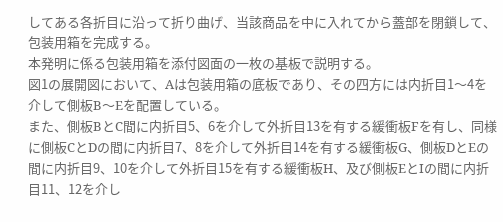してある各折目に沿って折り曲げ、当該商品を中に入れてから蓋部を閉鎖して、包装用箱を完成する。
本発明に係る包装用箱を添付図面の一枚の基板で説明する。
図1の展開図において、Aは包装用箱の底板であり、その四方には内折目1〜4を介して側板B〜Eを配置している。
また、側板BとC間に内折目5、6を介して外折目13を有する緩衝板Fを有し、同様に側板CとDの間に内折目7、8を介して外折目14を有する緩衝板G、側板DとEの間に内折目9、10を介して外折目15を有する緩衝板H、及び側板EとIの間に内折目11、12を介し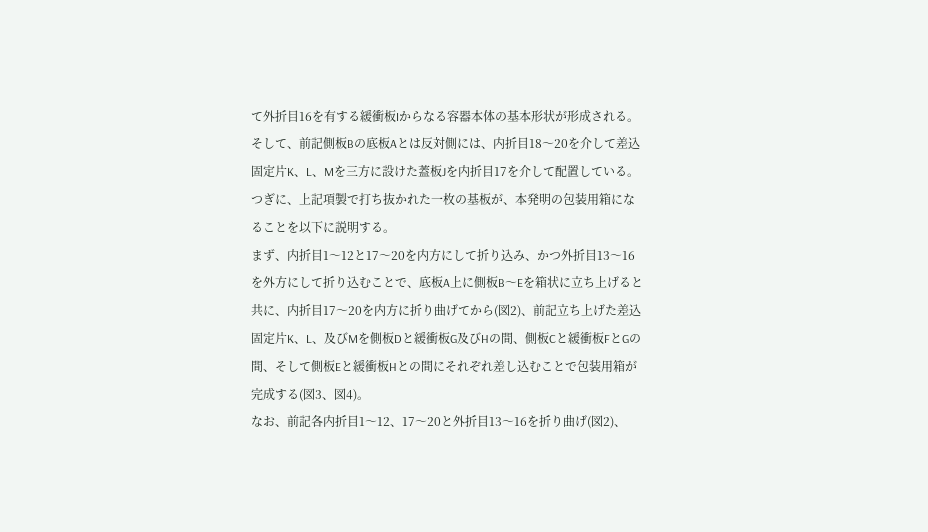て外折目16を有する緩衝板Iからなる容器本体の基本形状が形成される。
そして、前記側板Bの底板Aとは反対側には、内折目18〜20を介して差込固定片K、L、Mを三方に設けた蓋板Jを内折目17を介して配置している。
つぎに、上記項製で打ち抜かれた一枚の基板が、本発明の包装用箱になることを以下に説明する。
まず、内折目1〜12と17〜20を内方にして折り込み、かつ外折目13〜16を外方にして折り込むことで、底板A上に側板B〜Eを箱状に立ち上げると共に、内折目17〜20を内方に折り曲げてから(図2)、前記立ち上げた差込固定片K、L、及びMを側板Dと緩衝板G及びHの間、側板Cと緩衝板FとGの間、そして側板Eと緩衝板Hとの間にそれぞれ差し込むことで包装用箱が完成する(図3、図4)。
なお、前記各内折目1〜12、17〜20と外折目13〜16を折り曲げ(図2)、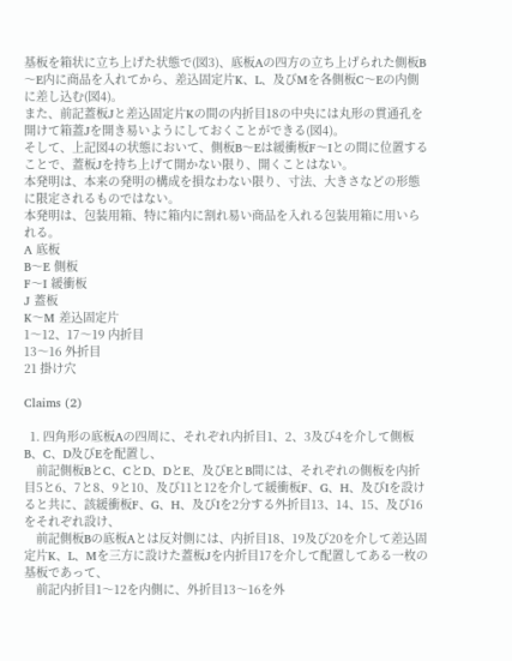基板を箱状に立ち上げた状態で(図3)、底板Aの四方の立ち上げられた側板B〜E内に商品を入れてから、差込固定片K、L、及びMを各側板C〜Eの内側に差し込む(図4)。
また、前記蓋板Jと差込固定片Kの間の内折目18の中央には丸形の貫通孔を開けて箱蓋Jを開き易いようにしておくことができる(図4)。
そして、上記図4の状態において、側板B〜Eは緩衝板F〜Iとの間に位置することで、蓋板Jを持ち上げて開かない限り、開くことはない。
本発明は、本来の発明の構成を損なわない限り、寸法、大きさなどの形態に限定されるものではない。
本発明は、包装用箱、特に箱内に割れ易い商品を入れる包装用箱に用いられる。
A 底板
B〜E 側板
F〜I 緩衝板
J 蓋板
K〜M 差込固定片
1〜12、17〜19 内折目
13〜16 外折目
21 掛け穴

Claims (2)

  1. 四角形の底板Aの四周に、それぞれ内折目1、2、3及び4を介して側板B、C、D及びEを配置し、
    前記側板BとC、CとD、DとE、及びEとB間には、それぞれの側板を内折目5と6、7と8、9と10、及び11と12を介して緩衝板F、G、H、及びIを設けると共に、該緩衝板F、G、H、及びIを2分する外折目13、14、15、及び16をそれぞれ設け、
    前記側板Bの底板Aとは反対側には、内折目18、19及び20を介して差込固定片K、L、Mを三方に設けた蓋板Jを内折目17を介して配置してある一枚の基板であって、
    前記内折目1〜12を内側に、外折目13〜16を外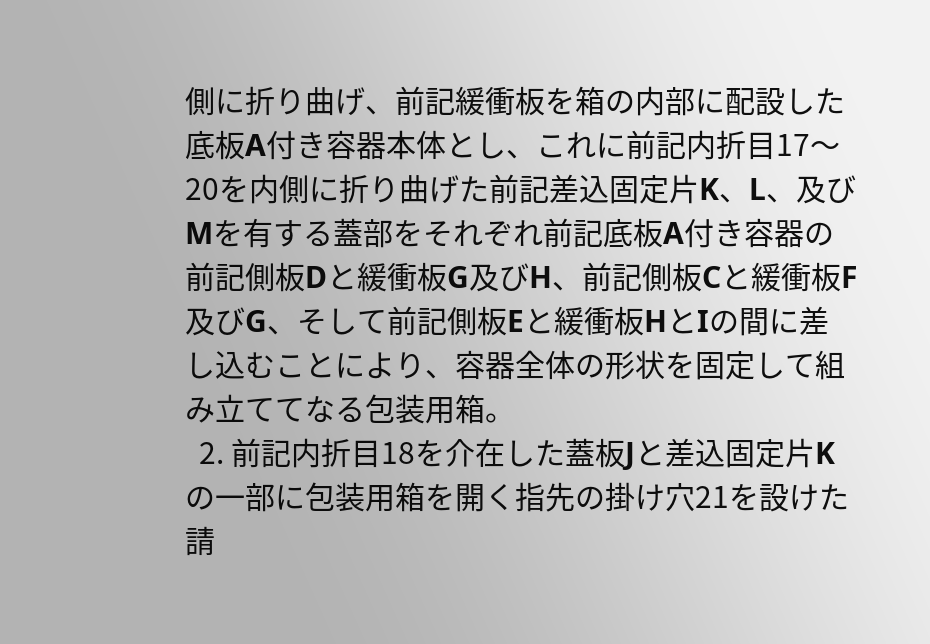側に折り曲げ、前記緩衝板を箱の内部に配設した底板A付き容器本体とし、これに前記内折目17〜20を内側に折り曲げた前記差込固定片K、L、及びMを有する蓋部をそれぞれ前記底板A付き容器の前記側板Dと緩衝板G及びH、前記側板Cと緩衝板F及びG、そして前記側板Eと緩衝板HとIの間に差し込むことにより、容器全体の形状を固定して組み立ててなる包装用箱。
  2. 前記内折目18を介在した蓋板Jと差込固定片Kの一部に包装用箱を開く指先の掛け穴21を設けた請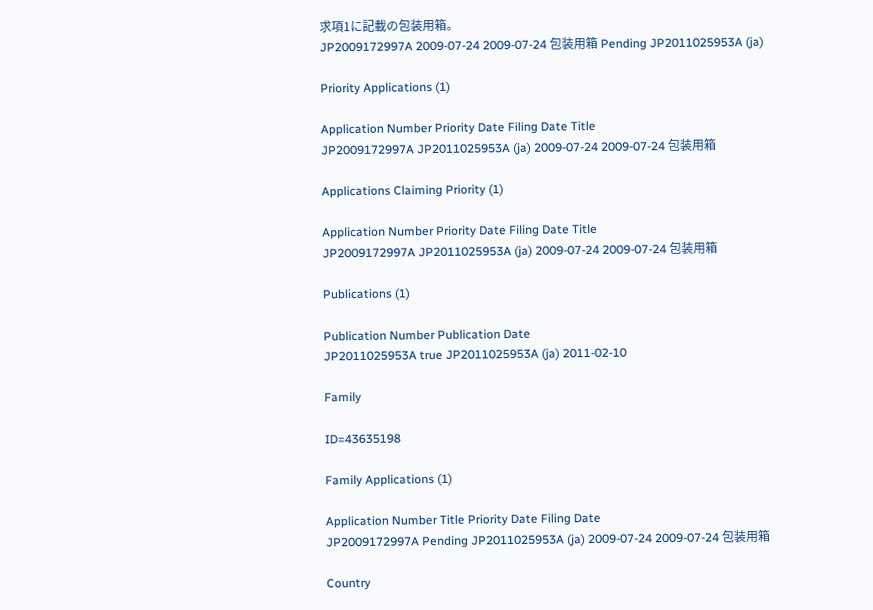求項1に記載の包装用箱。
JP2009172997A 2009-07-24 2009-07-24 包装用箱 Pending JP2011025953A (ja)

Priority Applications (1)

Application Number Priority Date Filing Date Title
JP2009172997A JP2011025953A (ja) 2009-07-24 2009-07-24 包装用箱

Applications Claiming Priority (1)

Application Number Priority Date Filing Date Title
JP2009172997A JP2011025953A (ja) 2009-07-24 2009-07-24 包装用箱

Publications (1)

Publication Number Publication Date
JP2011025953A true JP2011025953A (ja) 2011-02-10

Family

ID=43635198

Family Applications (1)

Application Number Title Priority Date Filing Date
JP2009172997A Pending JP2011025953A (ja) 2009-07-24 2009-07-24 包装用箱

Country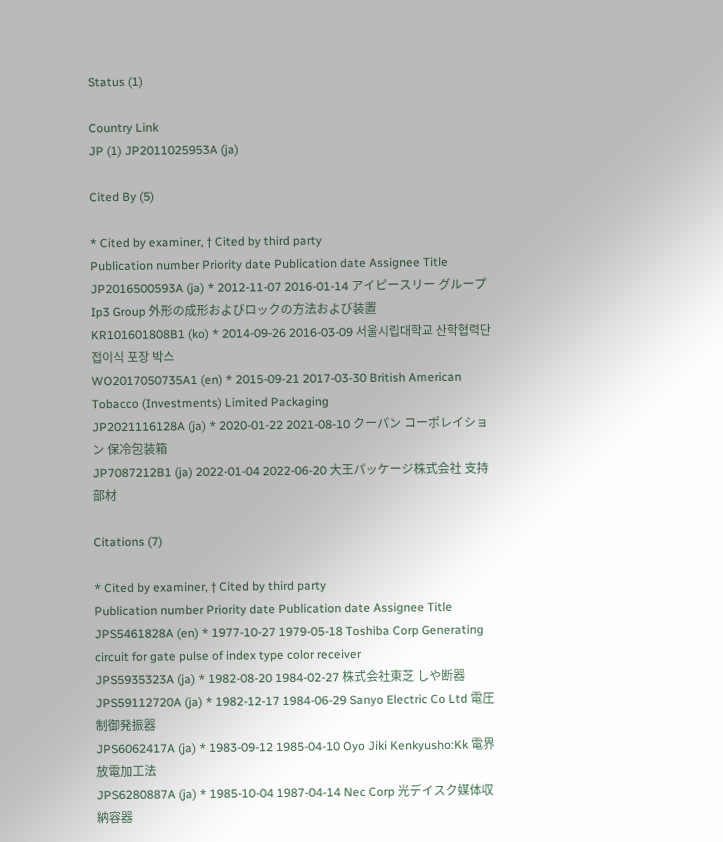Status (1)

Country Link
JP (1) JP2011025953A (ja)

Cited By (5)

* Cited by examiner, † Cited by third party
Publication number Priority date Publication date Assignee Title
JP2016500593A (ja) * 2012-11-07 2016-01-14 アイピースリー グループIp3 Group 外形の成形およびロックの方法および装置
KR101601808B1 (ko) * 2014-09-26 2016-03-09 서울시립대학교 산학협력단 접이식 포장 박스
WO2017050735A1 (en) * 2015-09-21 2017-03-30 British American Tobacco (Investments) Limited Packaging
JP2021116128A (ja) * 2020-01-22 2021-08-10 クーパン コーポレイション 保冷包装箱
JP7087212B1 (ja) 2022-01-04 2022-06-20 大王パッケージ株式会社 支持部材

Citations (7)

* Cited by examiner, † Cited by third party
Publication number Priority date Publication date Assignee Title
JPS5461828A (en) * 1977-10-27 1979-05-18 Toshiba Corp Generating circuit for gate pulse of index type color receiver
JPS5935323A (ja) * 1982-08-20 1984-02-27 株式会社東芝 しや断器
JPS59112720A (ja) * 1982-12-17 1984-06-29 Sanyo Electric Co Ltd 電圧制御発振器
JPS6062417A (ja) * 1983-09-12 1985-04-10 Oyo Jiki Kenkyusho:Kk 電界放電加工法
JPS6280887A (ja) * 1985-10-04 1987-04-14 Nec Corp 光デイスク媒体収納容器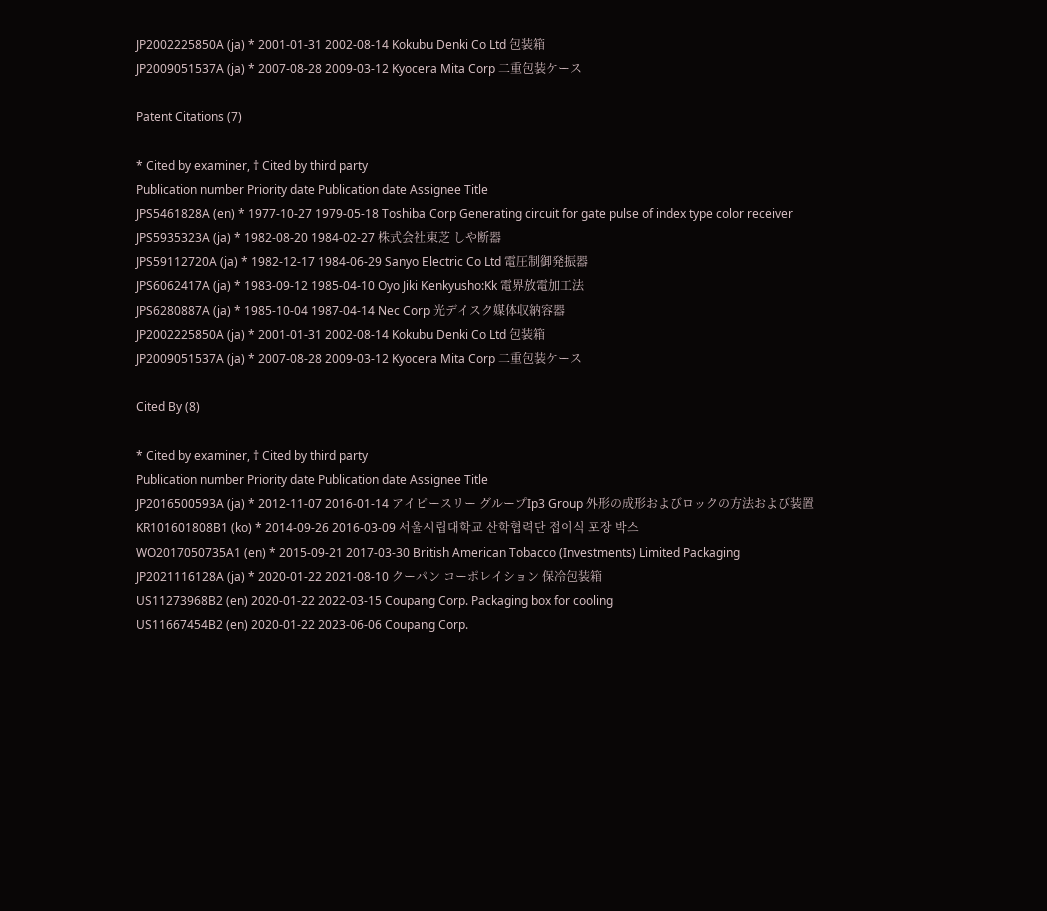JP2002225850A (ja) * 2001-01-31 2002-08-14 Kokubu Denki Co Ltd 包装箱
JP2009051537A (ja) * 2007-08-28 2009-03-12 Kyocera Mita Corp 二重包装ケース

Patent Citations (7)

* Cited by examiner, † Cited by third party
Publication number Priority date Publication date Assignee Title
JPS5461828A (en) * 1977-10-27 1979-05-18 Toshiba Corp Generating circuit for gate pulse of index type color receiver
JPS5935323A (ja) * 1982-08-20 1984-02-27 株式会社東芝 しや断器
JPS59112720A (ja) * 1982-12-17 1984-06-29 Sanyo Electric Co Ltd 電圧制御発振器
JPS6062417A (ja) * 1983-09-12 1985-04-10 Oyo Jiki Kenkyusho:Kk 電界放電加工法
JPS6280887A (ja) * 1985-10-04 1987-04-14 Nec Corp 光デイスク媒体収納容器
JP2002225850A (ja) * 2001-01-31 2002-08-14 Kokubu Denki Co Ltd 包装箱
JP2009051537A (ja) * 2007-08-28 2009-03-12 Kyocera Mita Corp 二重包装ケース

Cited By (8)

* Cited by examiner, † Cited by third party
Publication number Priority date Publication date Assignee Title
JP2016500593A (ja) * 2012-11-07 2016-01-14 アイピースリー グループIp3 Group 外形の成形およびロックの方法および装置
KR101601808B1 (ko) * 2014-09-26 2016-03-09 서울시립대학교 산학협력단 접이식 포장 박스
WO2017050735A1 (en) * 2015-09-21 2017-03-30 British American Tobacco (Investments) Limited Packaging
JP2021116128A (ja) * 2020-01-22 2021-08-10 クーパン コーポレイション 保冷包装箱
US11273968B2 (en) 2020-01-22 2022-03-15 Coupang Corp. Packaging box for cooling
US11667454B2 (en) 2020-01-22 2023-06-06 Coupang Corp.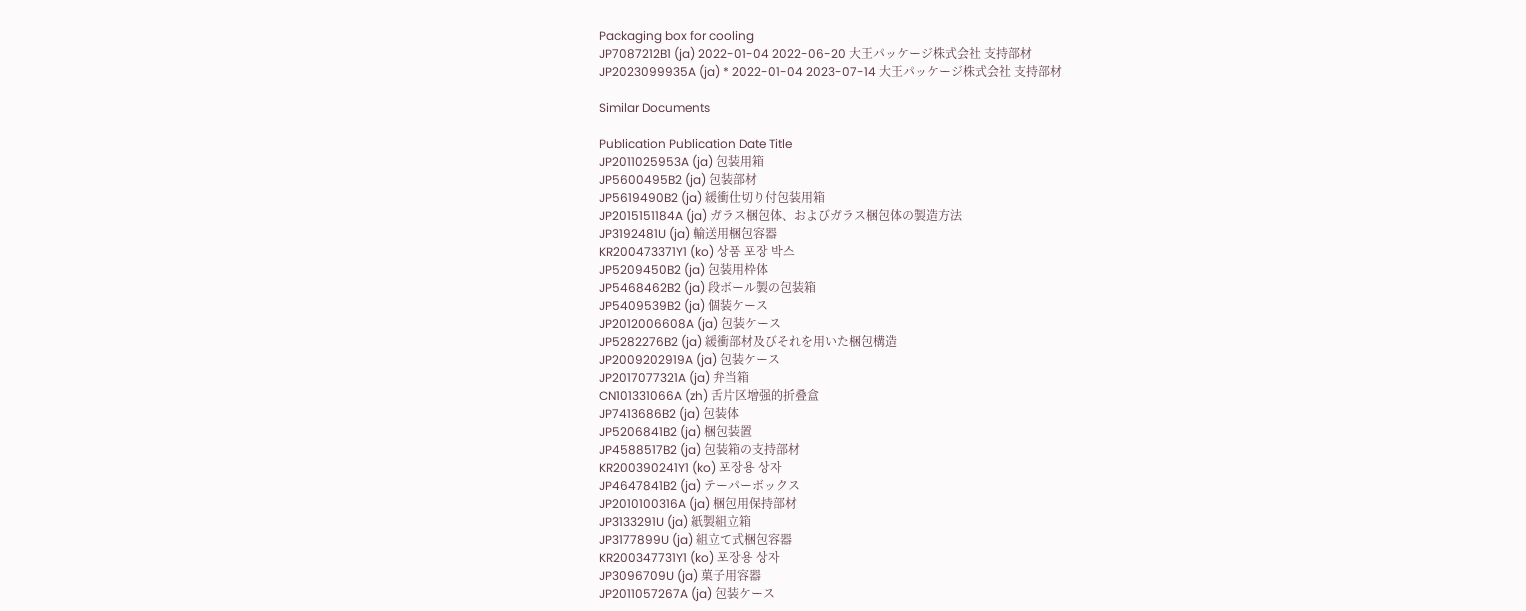Packaging box for cooling
JP7087212B1 (ja) 2022-01-04 2022-06-20 大王パッケージ株式会社 支持部材
JP2023099935A (ja) * 2022-01-04 2023-07-14 大王パッケージ株式会社 支持部材

Similar Documents

Publication Publication Date Title
JP2011025953A (ja) 包装用箱
JP5600495B2 (ja) 包装部材
JP5619490B2 (ja) 緩衝仕切り付包装用箱
JP2015151184A (ja) ガラス梱包体、およびガラス梱包体の製造方法
JP3192481U (ja) 輸送用梱包容器
KR200473371Y1 (ko) 상품 포장 박스
JP5209450B2 (ja) 包装用枠体
JP5468462B2 (ja) 段ボール製の包装箱
JP5409539B2 (ja) 個装ケース
JP2012006608A (ja) 包装ケース
JP5282276B2 (ja) 緩衝部材及びそれを用いた梱包構造
JP2009202919A (ja) 包装ケース
JP2017077321A (ja) 弁当箱
CN101331066A (zh) 舌片区增强的折叠盒
JP7413686B2 (ja) 包装体
JP5206841B2 (ja) 梱包装置
JP4588517B2 (ja) 包装箱の支持部材
KR200390241Y1 (ko) 포장용 상자
JP4647841B2 (ja) テーパーボックス
JP2010100316A (ja) 梱包用保持部材
JP3133291U (ja) 紙製組立箱
JP3177899U (ja) 組立て式梱包容器
KR200347731Y1 (ko) 포장용 상자
JP3096709U (ja) 菓子用容器
JP2011057267A (ja) 包装ケース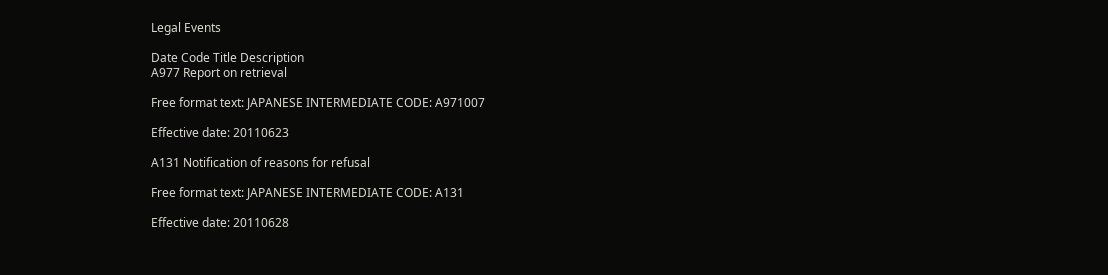Legal Events

Date Code Title Description
A977 Report on retrieval

Free format text: JAPANESE INTERMEDIATE CODE: A971007

Effective date: 20110623

A131 Notification of reasons for refusal

Free format text: JAPANESE INTERMEDIATE CODE: A131

Effective date: 20110628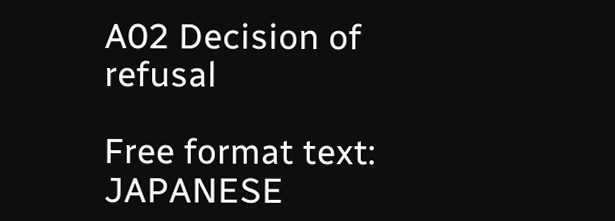A02 Decision of refusal

Free format text: JAPANESE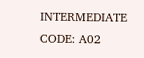INTERMEDIATE CODE: A02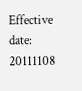Effective date: 20111108